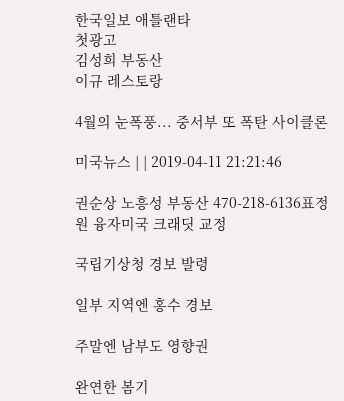한국일보 애틀랜타
첫광고
김성희 부동산
이규 레스토랑

4월의 눈폭풍... 중서부 또 폭탄 사이클론

미국뉴스 | | 2019-04-11 21:21:46

권순상 노흥성 부동산 470-218-6136표정원 융자미국 크래딧 교정

국립기상청 경보 발령

일부 지역엔 홍수 경보

주말엔 남부도 영향권

완연한 봄기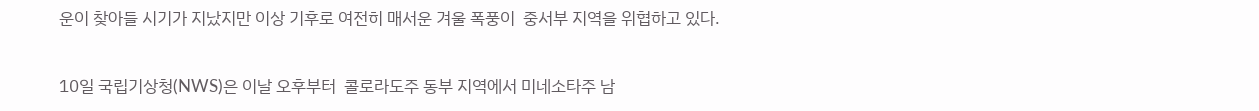운이 찾아들 시기가 지났지만 이상 기후로 여전히 매서운 겨울 폭풍이  중서부 지역을 위협하고 있다.

10일 국립기상청(NWS)은 이날 오후부터  콜로라도주 동부 지역에서 미네소타주 남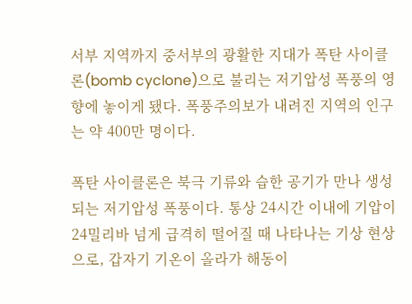서부 지역까지 중서부의 광활한 지대가 폭탄 사이클론(bomb cyclone)으로 불리는 저기압성 폭풍의 영향에 놓이게 됐다. 폭풍주의보가 내려진 지역의 인구는 약 400만 명이다.

폭탄 사이클론은 북극 기류와 습한 공기가 만나 생성되는 저기압성 폭풍이다. 통상 24시간 이내에 기압이 24밀리바 넘게 급격히 떨어질 때 나타나는 기상 현상으로, 갑자기 기온이 올라가 해동이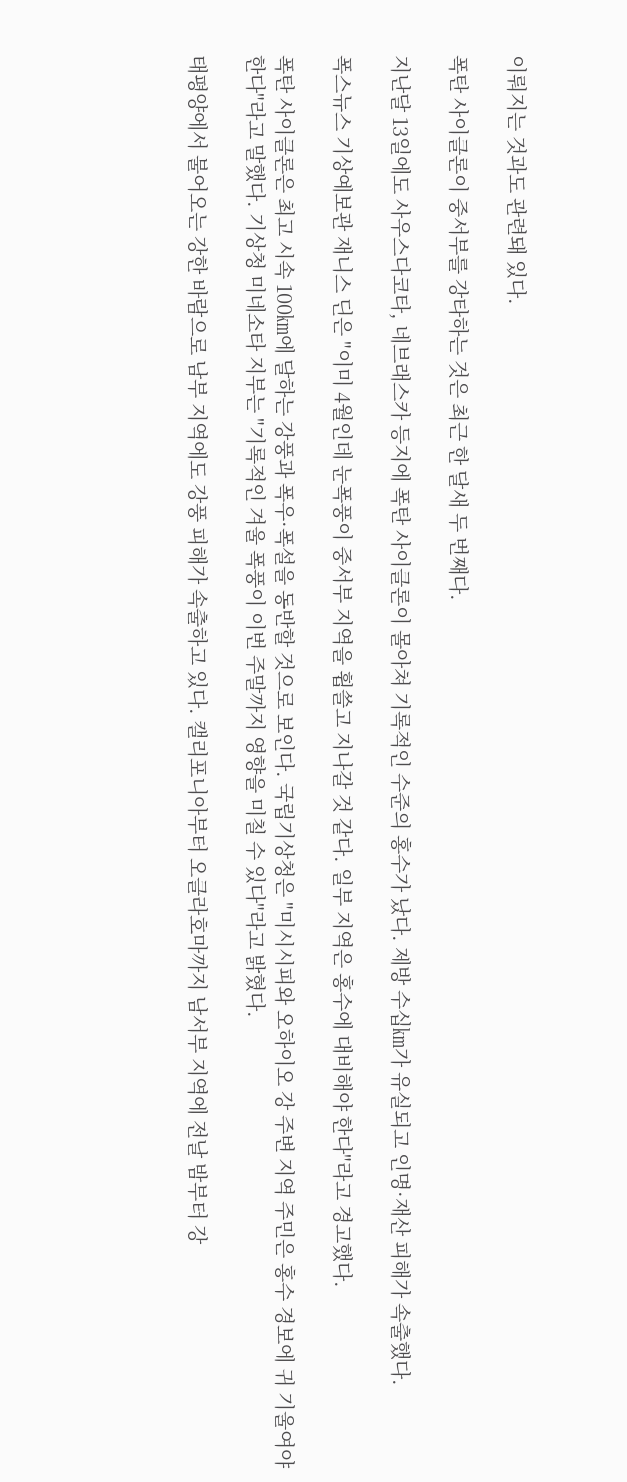이뤄지는 것과도 관련돼 있다.

폭탄 사이클론이 중서부를 강타하는 것은 최근 한 달새 두 번째다.

지난달 13일에도 사우스다코타, 네브래스카 등지에 폭탄 사이클론이 몰아쳐 기록적인 수준의 홍수가 났다. 제방 수십㎞가 유실되고 인명·재산 피해가 속출했다.

폭스뉴스 기상예보관 재니스 딘은 "이미 4월인데 눈폭풍이 중서부 지역을 휩쓸고 지나갈 것 같다. 일부 지역은 홍수에 대비해야 한다"라고 경고했다.

폭탄 사이클론은 최고 시속 100㎞에 달하는 강풍과 폭우·폭설을 동반할 것으로 보인다. 국립기상청은 "미시시피와 오하이오 강 주변 지역 주민은 홍수 경보에 귀 기울여야 한다"라고 말했다. 기상청 미네소타 지부는 "기록적인 겨울 폭풍이 이번 주말까지 영향을 미칠 수 있다"라고 밝혔다.

태평양에서 불어오는 강한 바람으로 남부 지역에도 강풍 피해가 속출하고 있다. 캘리포니아부터 오클라호마까지 남서부 지역에 전날 밤부터 강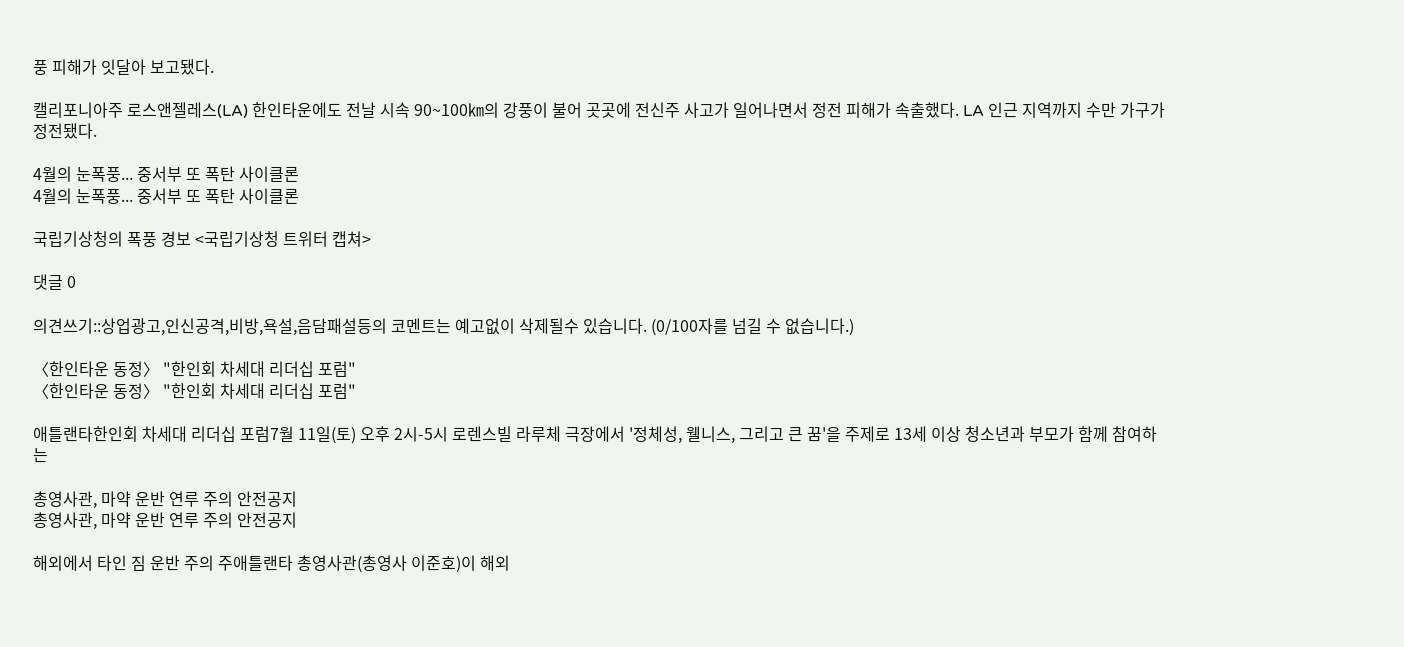풍 피해가 잇달아 보고됐다.

캘리포니아주 로스앤젤레스(LA) 한인타운에도 전날 시속 90~100㎞의 강풍이 불어 곳곳에 전신주 사고가 일어나면서 정전 피해가 속출했다. LA 인근 지역까지 수만 가구가 정전됐다.

4월의 눈폭풍... 중서부 또 폭탄 사이클론
4월의 눈폭풍... 중서부 또 폭탄 사이클론

국립기상청의 폭풍 경보 <국립기상청 트위터 캡쳐>

댓글 0

의견쓰기::상업광고,인신공격,비방,욕설,음담패설등의 코멘트는 예고없이 삭제될수 있습니다. (0/100자를 넘길 수 없습니다.)

〈한인타운 동정〉 "한인회 차세대 리더십 포럼"
〈한인타운 동정〉 "한인회 차세대 리더십 포럼"

애틀랜타한인회 차세대 리더십 포럼7월 11일(토) 오후 2시-5시 로렌스빌 라루체 극장에서 '정체성, 웰니스, 그리고 큰 꿈'을 주제로 13세 이상 청소년과 부모가 함께 참여하는

총영사관, 마약 운반 연루 주의 안전공지
총영사관, 마약 운반 연루 주의 안전공지

해외에서 타인 짐 운반 주의 주애틀랜타 총영사관(총영사 이준호)이 해외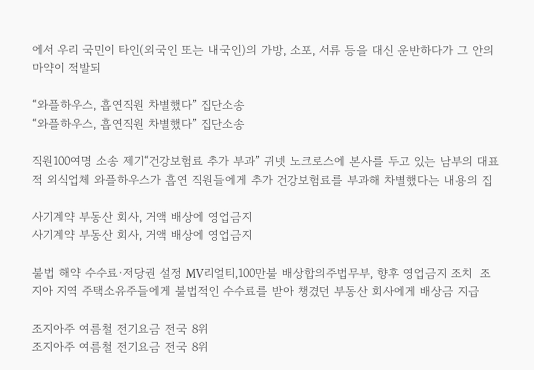에서 우리 국민이 타인(외국인 또는 내국인)의 가방, 소포, 서류 등을 대신 운반하다가 그 안의 마약이 적발되

“와플하우스, 흡연직원 차별했다” 집단소송
“와플하우스, 흡연직원 차별했다” 집단소송

직원100여명 소송 제기“건강보험료 추가 부과” 귀넷 노크로스에 본사를 두고 있는 남부의 대표적 외식업체 와플하우스가 흡연 직원들에게 추가 건강보험료를 부과해 차별했다는 내용의 집

사기계약 부동산 회사, 거액 배상에 영업금지
사기계약 부동산 회사, 거액 배상에 영업금지

불법 해약 수수료∙저당권 설정 MV리얼티,100만불 배상합의주법무부, 향후 영업금지 조치  조지아 지역 주택소유주들에게 불법적인 수수료를 받아 챙겼던 부동산 회사에게 배상금 지급

조지아주 여름철 전기요금 전국 8위
조지아주 여름철 전기요금 전국 8위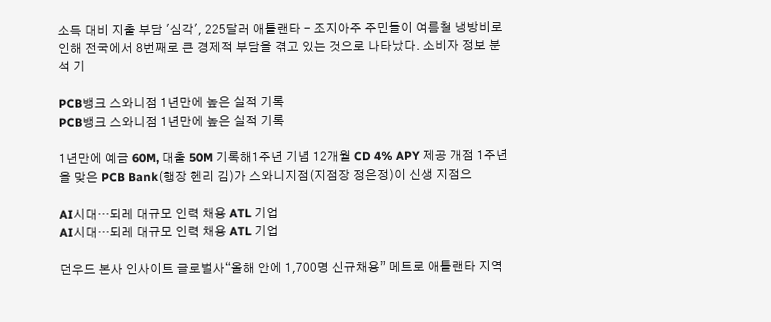소득 대비 지출 부담 '심각', 225달러 애틀랜타 - 조지아주 주민들이 여름철 냉방비로 인해 전국에서 8번째로 큰 경제적 부담을 겪고 있는 것으로 나타났다. 소비자 정보 분석 기

PCB뱅크 스와니점 1년만에 높은 실적 기록
PCB뱅크 스와니점 1년만에 높은 실적 기록

1년만에 예금 60M, 대출 50M 기록해1주년 기념 12개월 CD 4% APY 제공 개점 1주년을 맞은 PCB Bank(행장 헨리 김)가 스와니지점(지점장 정은정)이 신생 지점으

AI시대…되레 대규모 인력 채용 ATL 기업
AI시대…되레 대규모 인력 채용 ATL 기업

던우드 본사 인사이트 글로벌사“올해 안에 1,700명 신규채용” 메트로 애틀랜타 지역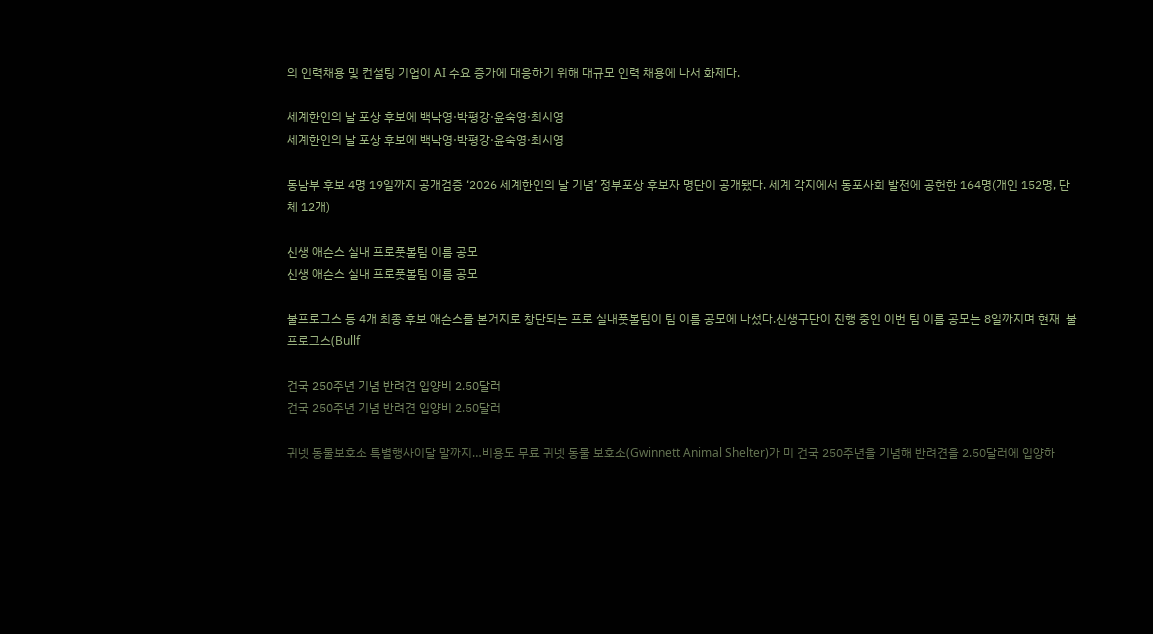의 인력채용 및 컨설팅 기업이 AI 수요 증가에 대응하기 위해 대규모 인력 채용에 나서 화제다.

세계한인의 날 포상 후보에 백낙영·박평강·윤숙영·최시영
세계한인의 날 포상 후보에 백낙영·박평강·윤숙영·최시영

동남부 후보 4명 19일까지 공개검증 ‘2026 세계한인의 날 기념’ 정부포상 후보자 명단이 공개됐다. 세계 각지에서 동포사회 발전에 공헌한 164명(개인 152명, 단체 12개)

신생 애슨스 실내 프로풋볼팀 이름 공모
신생 애슨스 실내 프로풋볼팀 이름 공모

불프로그스 등 4개 최종 후보 애슨스를 본거지로 창단되는 프로 실내풋볼팀이 팀 이름 공모에 나섰다.신생구단이 진행 중인 이번 팀 이름 공모는 8일까지며 현재  불프로그스(Bullf

건국 250주년 기념 반려견 입양비 2.50달러
건국 250주년 기념 반려견 입양비 2.50달러

귀넷 동물보호소 특별행사이달 말까지…비용도 무료 귀넷 동물 보호소(Gwinnett Animal Shelter)가 미 건국 250주년을 기념해 반려견을 2.50달러에 입양하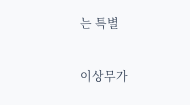는 특별

이상무가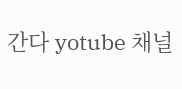간다 yotube 채널